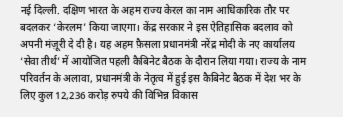नई दिल्ली. दक्षिण भारत के अहम राज्य केरल का नाम आधिकारिक तौर पर बदलकर ‘केरलम’ किया जाएगा। केंद्र सरकार ने इस ऐतिहासिक बदलाव को अपनी मंज़ूरी दे दी है। यह अहम फ़ैसला प्रधानमंत्री नरेंद्र मोदी के नए कार्यालय ‘सेवा तीर्थ’ में आयोजित पहली कैबिनेट बैठक के दौरान लिया गया। राज्य के नाम परिवर्तन के अलावा, प्रधानमंत्री के नेतृत्व में हुई इस कैबिनेट बैठक में देश भर के लिए कुल 12,236 करोड़ रुपये की विभिन्न विकास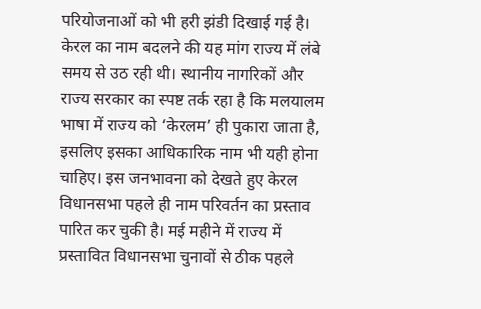परियोजनाओं को भी हरी झंडी दिखाई गई है।
केरल का नाम बदलने की यह मांग राज्य में लंबे समय से उठ रही थी। स्थानीय नागरिकों और राज्य सरकार का स्पष्ट तर्क रहा है कि मलयालम भाषा में राज्य को ‘केरलम’ ही पुकारा जाता है, इसलिए इसका आधिकारिक नाम भी यही होना चाहिए। इस जनभावना को देखते हुए केरल विधानसभा पहले ही नाम परिवर्तन का प्रस्ताव पारित कर चुकी है। मई महीने में राज्य में प्रस्तावित विधानसभा चुनावों से ठीक पहले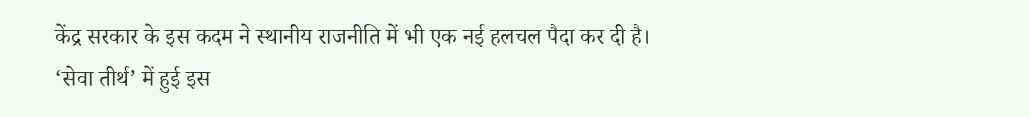केंद्र सरकार के इस कदम ने स्थानीय राजनीति में भी एक नई हलचल पैदा कर दी है।
‘सेवा तीर्थ’ में हुई इस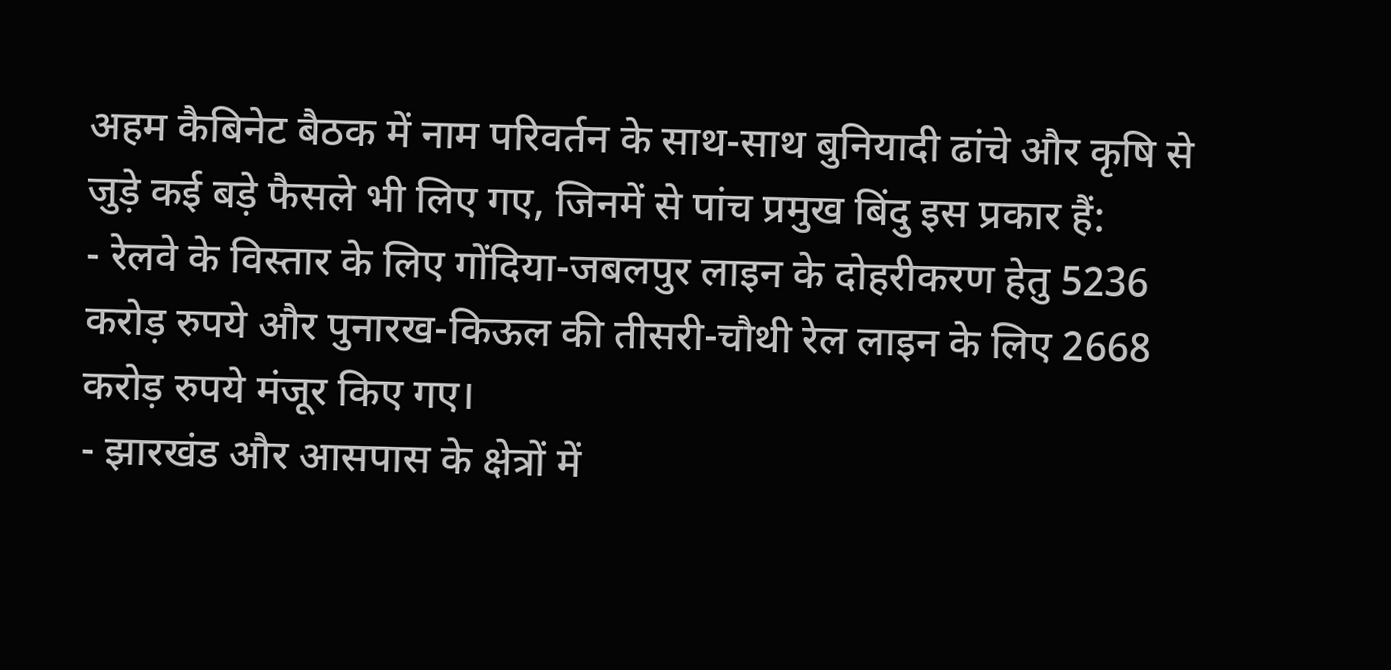अहम कैबिनेट बैठक में नाम परिवर्तन के साथ-साथ बुनियादी ढांचे और कृषि से जुड़े कई बड़े फैसले भी लिए गए, जिनमें से पांच प्रमुख बिंदु इस प्रकार हैं:
- रेलवे के विस्तार के लिए गोंदिया-जबलपुर लाइन के दोहरीकरण हेतु 5236 करोड़ रुपये और पुनारख-किऊल की तीसरी-चौथी रेल लाइन के लिए 2668 करोड़ रुपये मंजूर किए गए।
- झारखंड और आसपास के क्षेत्रों में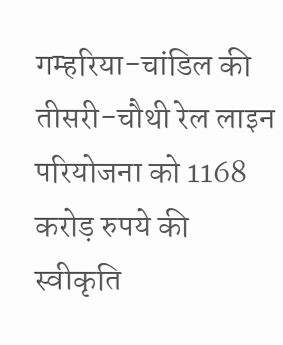गम्हरिया-चांडिल की तीसरी-चौथी रेल लाइन परियोजना को 1168 करोड़ रुपये की स्वीकृति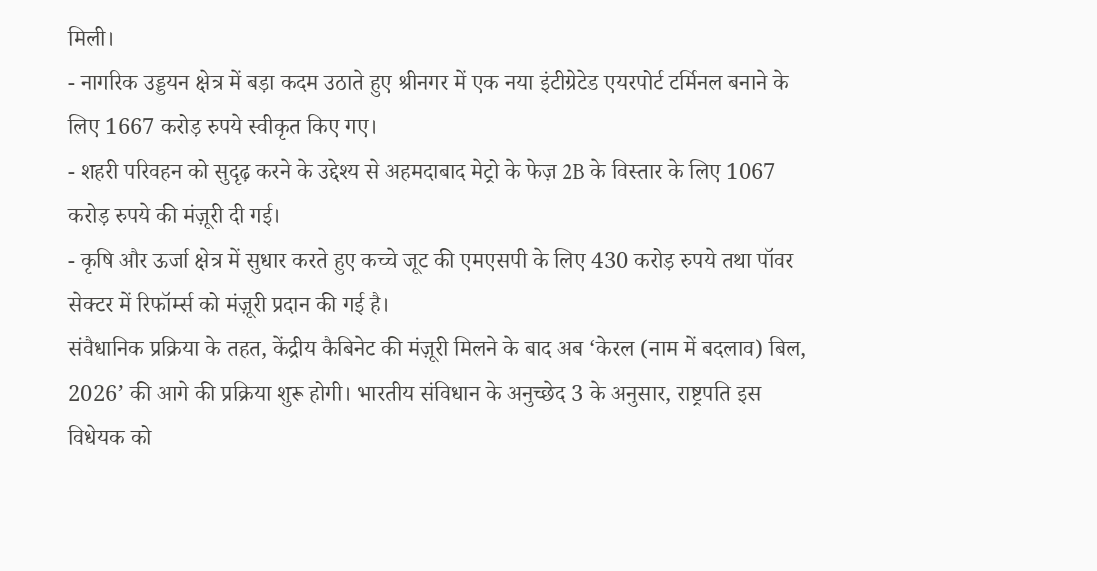मिली।
- नागरिक उड्डयन क्षेत्र में बड़ा कदम उठाते हुए श्रीनगर में एक नया इंटीग्रेटेड एयरपोर्ट टर्मिनल बनाने के लिए 1667 करोड़ रुपये स्वीकृत किए गए।
- शहरी परिवहन को सुदृढ़ करने के उद्देश्य से अहमदाबाद मेट्रो के फेज़ 2B के विस्तार के लिए 1067 करोड़ रुपये की मंज़ूरी दी गई।
- कृषि और ऊर्जा क्षेत्र में सुधार करते हुए कच्चे जूट की एमएसपी के लिए 430 करोड़ रुपये तथा पॉवर सेक्टर में रिफॉर्म्स को मंज़ूरी प्रदान की गई है।
संवैधानिक प्रक्रिया के तहत, केंद्रीय कैबिनेट की मंज़ूरी मिलने के बाद अब ‘केरल (नाम में बदलाव) बिल, 2026’ की आगे की प्रक्रिया शुरू होगी। भारतीय संविधान के अनुच्छेद 3 के अनुसार, राष्ट्रपति इस विधेयक को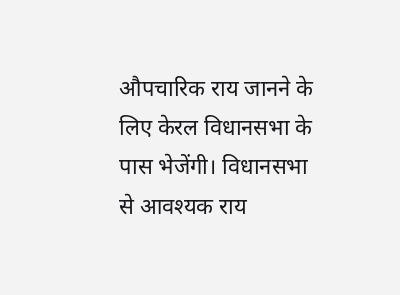औपचारिक राय जानने के लिए केरल विधानसभा के पास भेजेंगी। विधानसभा से आवश्यक राय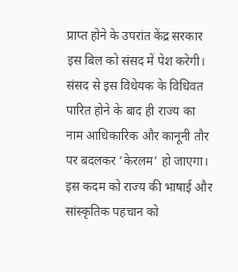प्राप्त होने के उपरांत केंद्र सरकार इस बिल को संसद में पेश करेगी। संसद से इस विधेयक के विधिवत पारित होने के बाद ही राज्य का नाम आधिकारिक और कानूनी तौर पर बदलकर ‘केरलम’ हो जाएगा। इस कदम को राज्य की भाषाई और सांस्कृतिक पहचान को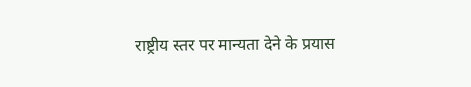राष्ट्रीय स्तर पर मान्यता देने के प्रयास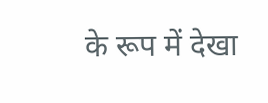के रूप में देखा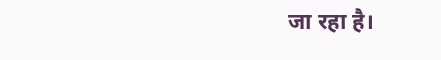जा रहा है।